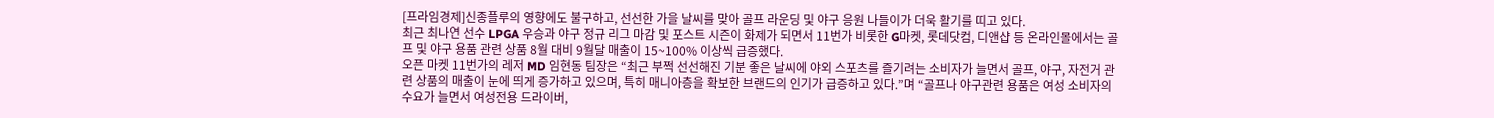[프라임경제]신종플루의 영향에도 불구하고, 선선한 가을 날씨를 맞아 골프 라운딩 및 야구 응원 나들이가 더욱 활기를 띠고 있다.
최근 최나연 선수 LPGA 우승과 야구 정규 리그 마감 및 포스트 시즌이 화제가 되면서 11번가 비롯한 G마켓, 롯데닷컴, 디앤샵 등 온라인몰에서는 골프 및 야구 용품 관련 상품 8월 대비 9월달 매출이 15~100% 이상씩 급증했다.
오픈 마켓 11번가의 레저 MD 임현동 팀장은 “최근 부쩍 선선해진 기분 좋은 날씨에 야외 스포츠를 즐기려는 소비자가 늘면서 골프, 야구, 자전거 관련 상품의 매출이 눈에 띄게 증가하고 있으며, 특히 매니아층을 확보한 브랜드의 인기가 급증하고 있다.”며 “골프나 야구관련 용품은 여성 소비자의 수요가 늘면서 여성전용 드라이버,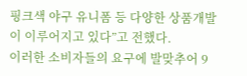핑크색 야구 유니폼 등 다양한 상품개발이 이루어지고 있다”고 전했다.
이러한 소비자들의 요구에 발맞추어 9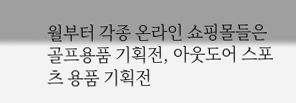월부터 각종 온라인 쇼핑몰들은 골프용품 기획전, 아웃도어 스포츠 용품 기획전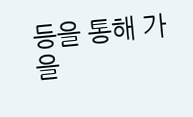등을 통해 가을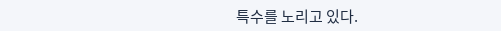특수를 노리고 있다.